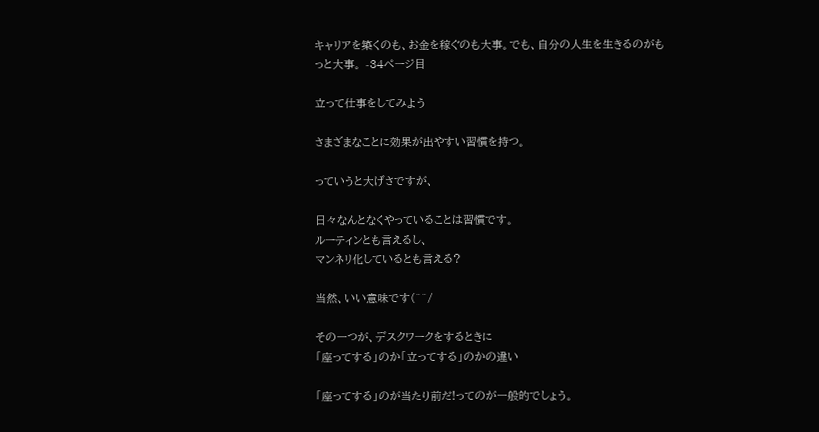キャリアを築くのも、お金を稼ぐのも大事。でも、自分の人生を生きるのがもっと大事。 -34ページ目

立って仕事をしてみよう

さまざまなことに効果が出やすい習慣を持つ。

っていうと大げさですが、

日々なんとなくやっていることは習慣です。
ルーティンとも言えるし、
マンネリ化しているとも言える?

当然、いい意味です(^^/

その一つが、デスクワークをするときに
「座ってする」のか「立ってする」のかの違い

「座ってする」のが当たり前だ!ってのが一般的でしょう。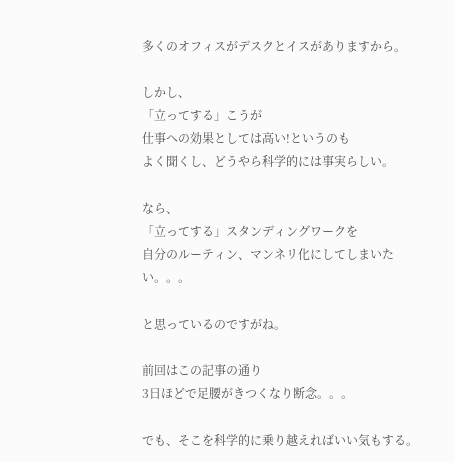多くのオフィスがデスクとイスがありますから。

しかし、
「立ってする」こうが
仕事への効果としては高い!というのも
よく聞くし、どうやら科学的には事実らしい。

なら、
「立ってする」スタンディングワークを
自分のルーティン、マンネリ化にしてしまいたい。。。

と思っているのですがね。

前回はこの記事の通り
3日ほどで足腰がきつくなり断念。。。

でも、そこを科学的に乗り越えればいい気もする。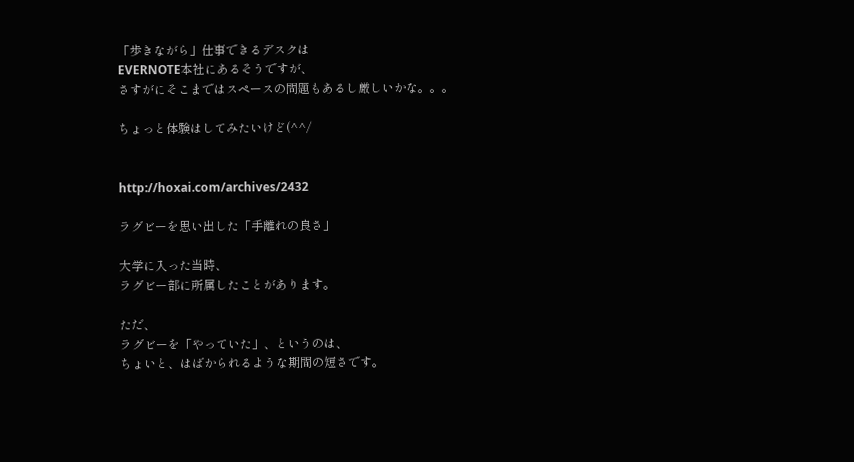「歩きながら」仕事できるデスクは
EVERNOTE本社にあるそうですが、
さすがにそこまではスペースの問題もあるし厳しいかな。。。

ちょっと体験はしてみたいけど(^^/


http://hoxai.com/archives/2432

ラグビーを思い出した「手離れの良さ」

大学に入った当時、
ラグビー部に所属したことがあります。

ただ、
ラグビーを「やっていた」、というのは、
ちょいと、はばかられるような期間の短さです。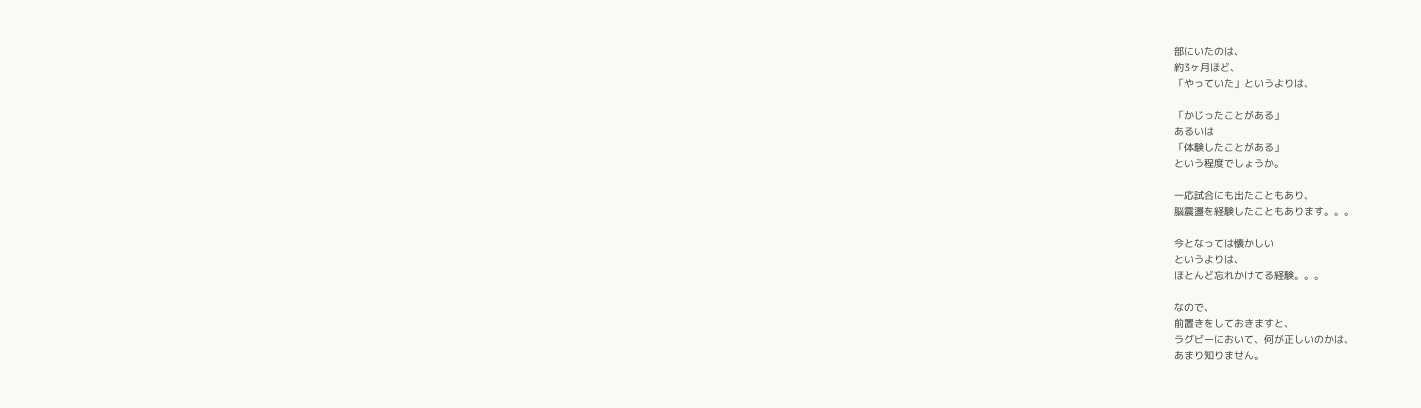部にいたのは、
約3ヶ月ほど、
「やっていた」というよりは、

「かじったことがある」
あるいは
「体験したことがある」
という程度でしょうか。

一応試合にも出たこともあり、
脳震盪を経験したこともあります。。。

今となっては懐かしい
というよりは、
ほとんど忘れかけてる経験。。。

なので、
前置きをしておきますと、
ラグビーにおいて、何が正しいのかは、
あまり知りません。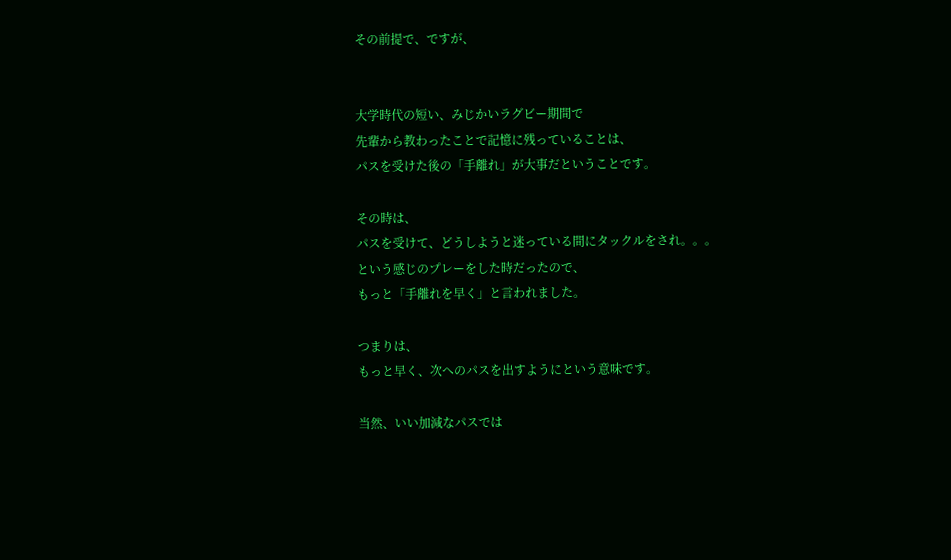その前提で、ですが、


大学時代の短い、みじかいラグビー期間で
先輩から教わったことで記憶に残っていることは、
パスを受けた後の「手離れ」が大事だということです。

その時は、
パスを受けて、どうしようと迷っている間にタックルをされ。。。
という感じのプレーをした時だったので、
もっと「手離れを早く」と言われました。

つまりは、
もっと早く、次へのパスを出すようにという意味です。

当然、いい加減なパスでは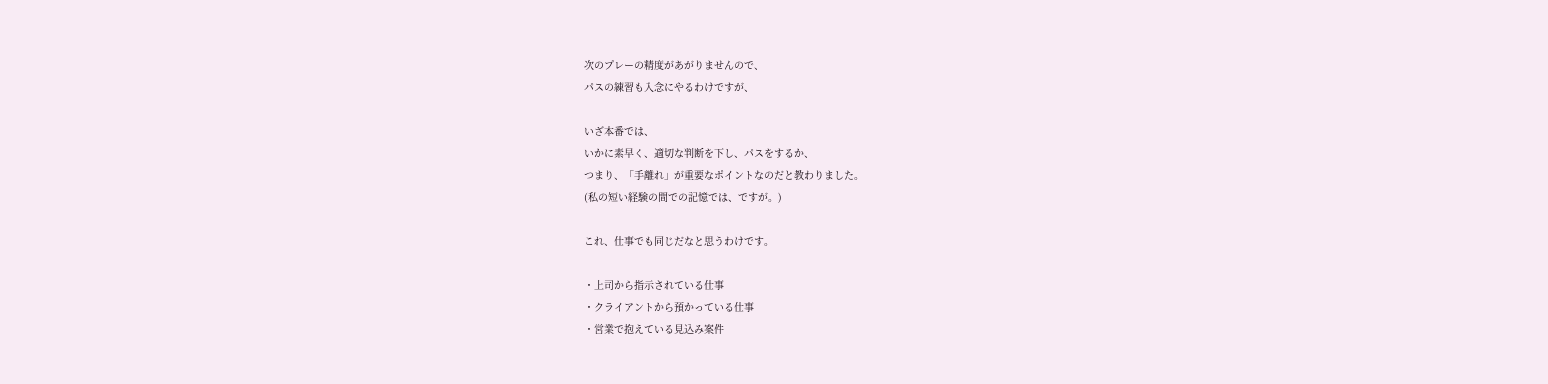次のプレーの精度があがりませんので、
パスの練習も入念にやるわけですが、

いざ本番では、
いかに素早く、適切な判断を下し、パスをするか、
つまり、「手離れ」が重要なポイントなのだと教わりました。
(私の短い経験の間での記憶では、ですが。)

これ、仕事でも同じだなと思うわけです。

・上司から指示されている仕事
・クライアントから預かっている仕事
・営業で抱えている見込み案件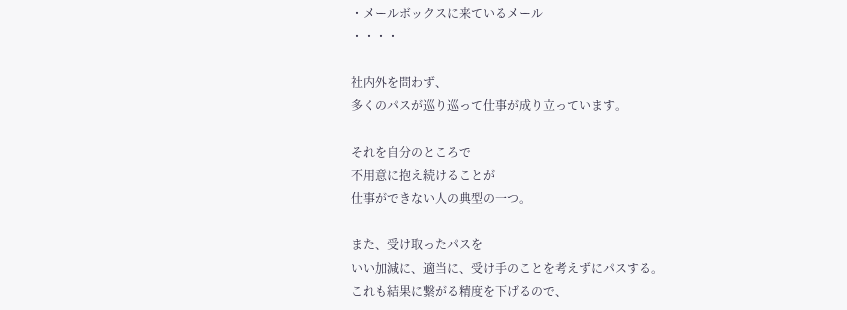・メールボックスに来ているメール
・・・・

社内外を問わず、
多くのパスが巡り巡って仕事が成り立っています。

それを自分のところで
不用意に抱え続けることが
仕事ができない人の典型の一つ。

また、受け取ったパスを
いい加減に、適当に、受け手のことを考えずにパスする。
これも結果に繋がる精度を下げるので、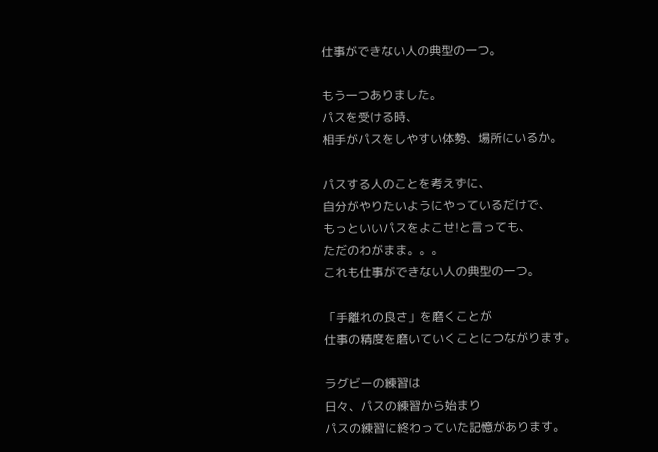仕事ができない人の典型の一つ。

もう一つありました。
パスを受ける時、
相手がパスをしやすい体勢、場所にいるか。

パスする人のことを考えずに、
自分がやりたいようにやっているだけで、
もっといいパスをよこせ!と言っても、
ただのわがまま。。。
これも仕事ができない人の典型の一つ。

「手離れの良さ」を磨くことが
仕事の精度を磨いていくことにつながります。

ラグビーの練習は
日々、パスの練習から始まり
パスの練習に終わっていた記憶があります。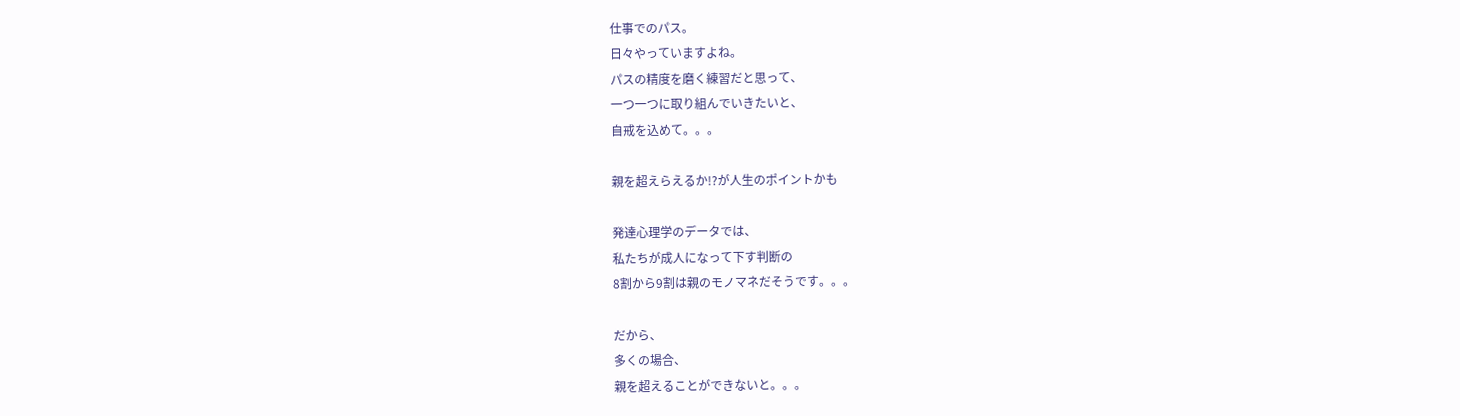仕事でのパス。
日々やっていますよね。
パスの精度を磨く練習だと思って、
一つ一つに取り組んでいきたいと、
自戒を込めて。。。

親を超えらえるか!?が人生のポイントかも

発達心理学のデータでは、
私たちが成人になって下す判断の
8割から9割は親のモノマネだそうです。。。

だから、
多くの場合、
親を超えることができないと。。。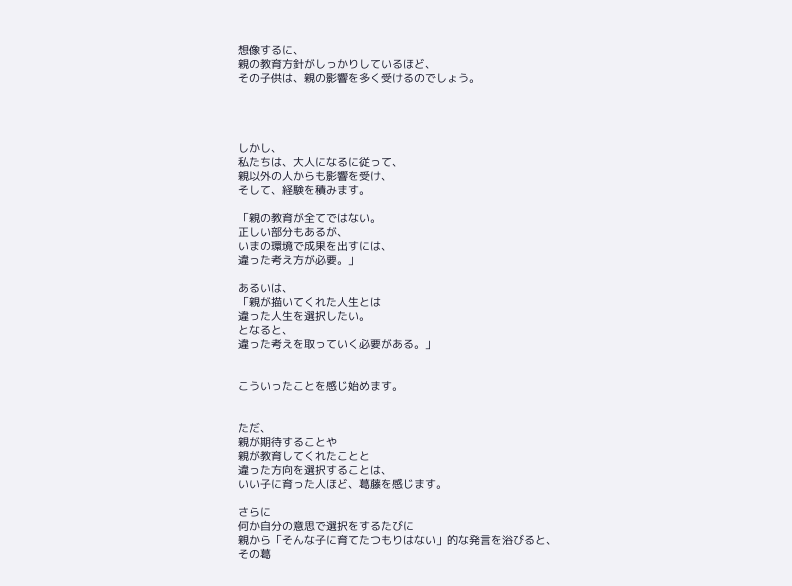想像するに、
親の教育方針がしっかりしているほど、
その子供は、親の影響を多く受けるのでしょう。




しかし、
私たちは、大人になるに従って、
親以外の人からも影響を受け、
そして、経験を積みます。

「親の教育が全てではない。
正しい部分もあるが、
いまの環境で成果を出すには、
違った考え方が必要。」

あるいは、
「親が描いてくれた人生とは
違った人生を選択したい。
となると、
違った考えを取っていく必要がある。」


こういったことを感じ始めます。


ただ、
親が期待することや
親が教育してくれたことと
違った方向を選択することは、
いい子に育った人ほど、葛藤を感じます。

さらに
何か自分の意思で選択をするたびに
親から「そんな子に育てたつもりはない」的な発言を浴びると、
その葛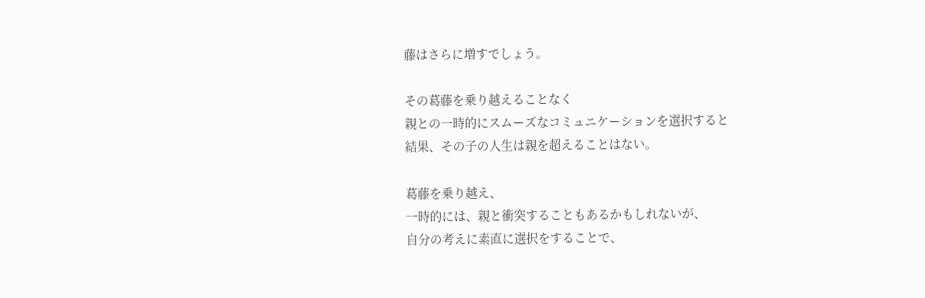藤はさらに増すでしょう。

その葛藤を乗り越えることなく
親との一時的にスムーズなコミュニケーションを選択すると
結果、その子の人生は親を超えることはない。

葛藤を乗り越え、
一時的には、親と衝突することもあるかもしれないが、
自分の考えに素直に選択をすることで、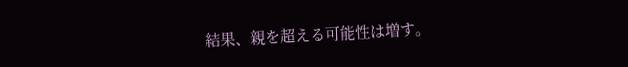結果、親を超える可能性は増す。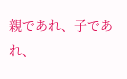親であれ、子であれ、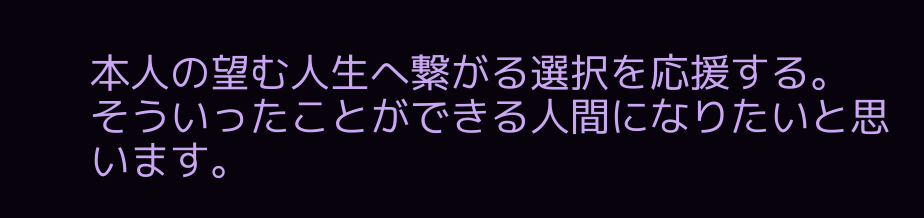本人の望む人生へ繋がる選択を応援する。
そういったことができる人間になりたいと思います。